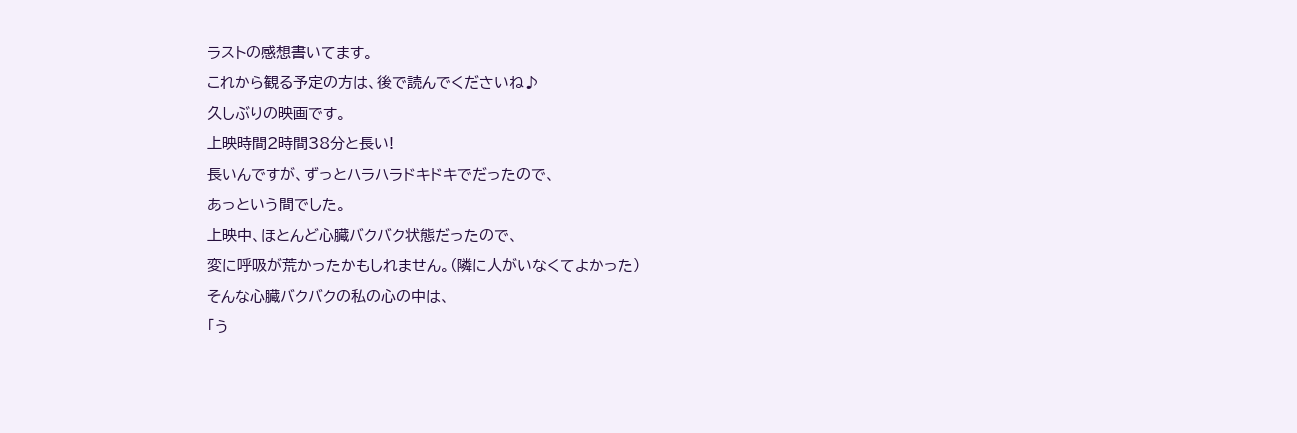ラストの感想書いてます。
これから観る予定の方は、後で読んでくださいね♪
久しぶりの映画です。
上映時間2時間38分と長い!
長いんですが、ずっとハラハラドキドキでだったので、
あっという間でした。
上映中、ほとんど心臓バクバク状態だったので、
変に呼吸が荒かったかもしれません。(隣に人がいなくてよかった)
そんな心臓バクバクの私の心の中は、
「う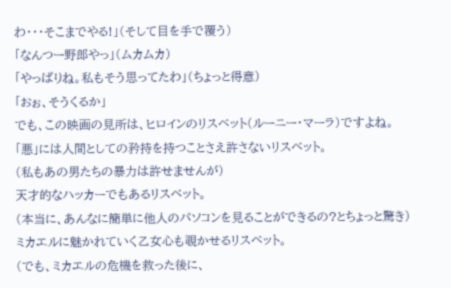わ・・・そこまでやる!」(そして目を手で覆う)
「なんつー野郎やっ」(ムカムカ)
「やっぱりね。私もそう思ってたわ」(ちょっと得意)
「おぉ、そうくるか」
でも、この映画の見所は、ヒロインのリスベット(ルーニー・マーラ)ですよね。
「悪」には人間としての矜持を持つことさえ許さないリスベット。
(私もあの男たちの暴力は許せませんが)
天才的なハッカーでもあるリスベット。
(本当に、あんなに簡単に他人のパソコンを見ることができるの?とちょっと驚き)
ミカエルに魅かれていく乙女心も覗かせるリスベット。
(でも、ミカエルの危機を救った後に、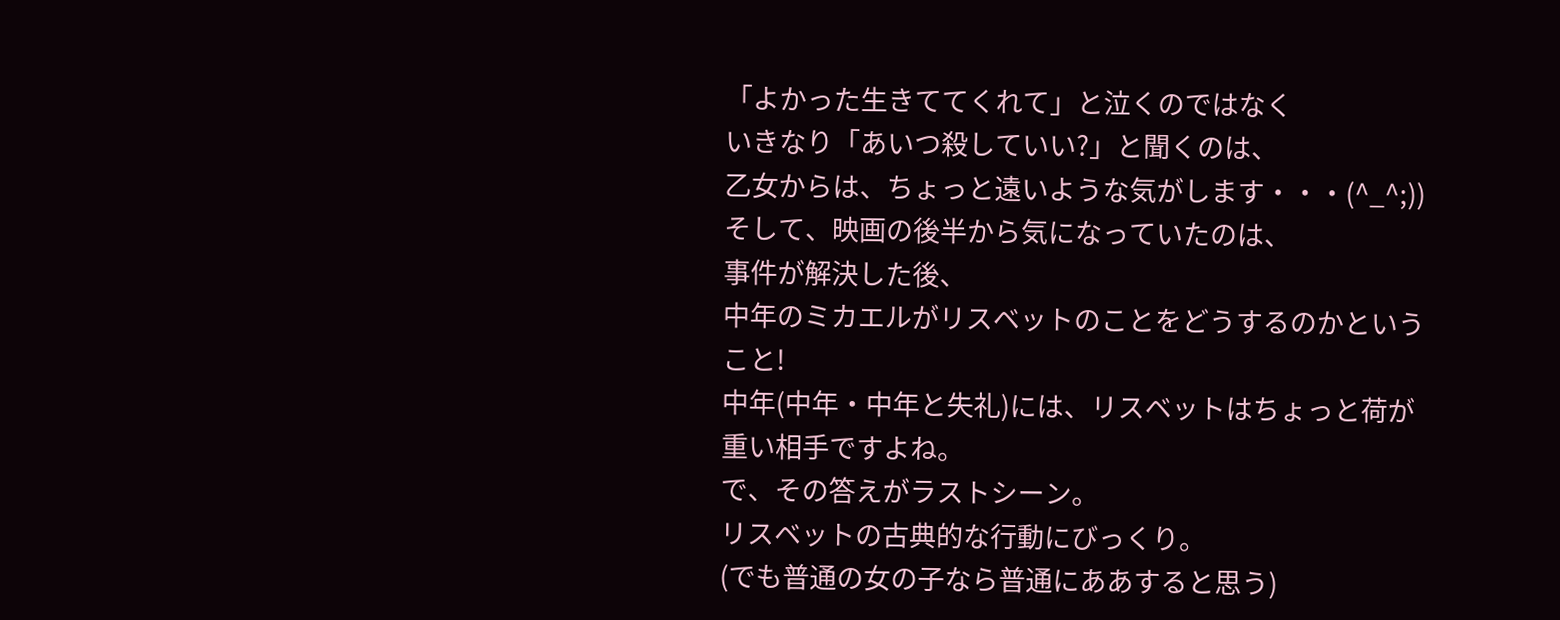「よかった生きててくれて」と泣くのではなく
いきなり「あいつ殺していい?」と聞くのは、
乙女からは、ちょっと遠いような気がします・・・(^_^;))
そして、映画の後半から気になっていたのは、
事件が解決した後、
中年のミカエルがリスベットのことをどうするのかということ!
中年(中年・中年と失礼)には、リスベットはちょっと荷が重い相手ですよね。
で、その答えがラストシーン。
リスベットの古典的な行動にびっくり。
(でも普通の女の子なら普通にああすると思う)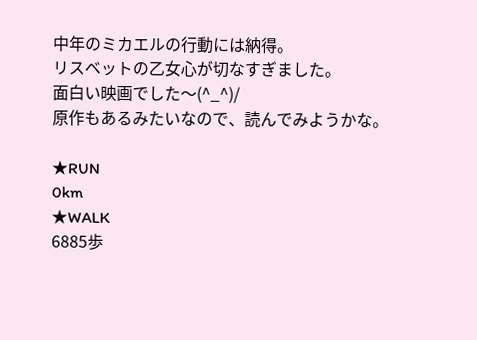中年のミカエルの行動には納得。
リスベットの乙女心が切なすぎました。
面白い映画でした〜(^_^)/
原作もあるみたいなので、読んでみようかな。

★RUN
0km
★WALK
6885歩